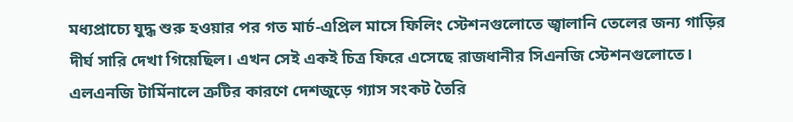মধ্যপ্রাচ্যে যুদ্ধ শুরু হওয়ার পর গত মার্চ-এপ্রিল মাসে ফিলিং স্টেশনগুলোতে জ্বালানি তেলের জন্য গাড়ির দীর্ঘ সারি দেখা গিয়েছিল। এখন সেই একই চিত্র ফিরে এসেছে রাজধানীর সিএনজি স্টেশনগুলোতে। এলএনজি টার্মিনালে ত্রুটির কারণে দেশজুড়ে গ্যাস সংকট তৈরি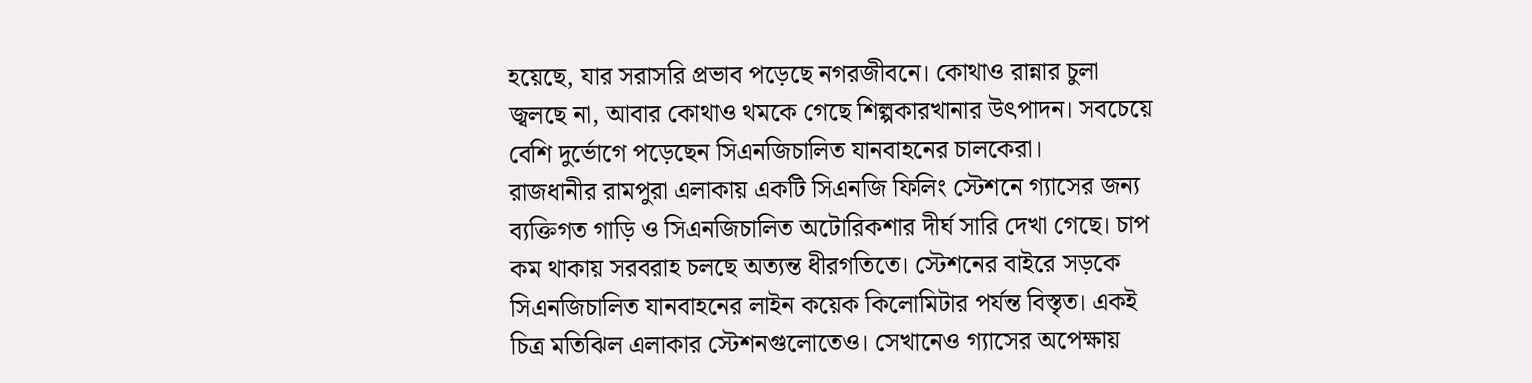হয়েছে, যার সরাসরি প্রভাব পড়েছে নগরজীবনে। কোথাও রান্নার চুলা জ্বলছে না, আবার কোথাও থমকে গেছে শিল্পকারখানার উৎপাদন। সবচেয়ে বেশি দুর্ভোগে পড়েছেন সিএনজিচালিত যানবাহনের চালকেরা।
রাজধানীর রামপুরা এলাকায় একটি সিএনজি ফিলিং স্টেশনে গ্যাসের জন্য ব্যক্তিগত গাড়ি ও সিএনজিচালিত অটোরিকশার দীর্ঘ সারি দেখা গেছে। চাপ কম থাকায় সরবরাহ চলছে অত্যন্ত ধীরগতিতে। স্টেশনের বাইরে সড়কে সিএনজিচালিত যানবাহনের লাইন কয়েক কিলোমিটার পর্যন্ত বিস্তৃত। একই চিত্র মতিঝিল এলাকার স্টেশনগুলোতেও। সেখানেও গ্যাসের অপেক্ষায়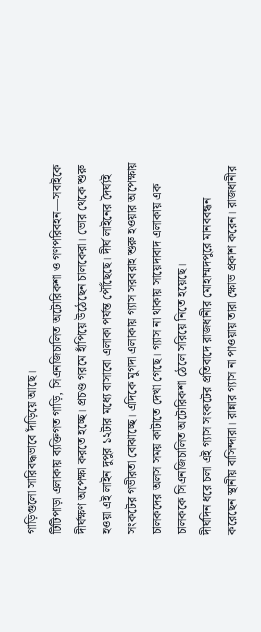গাড়িগুলো সারিবদ্ধভাবে দাঁড়িয়ে আছে।
টিটিপাড়া এলাকায় ব্যক্তিগত গাড়ি, সিএনজিচালিত অটোরিকশা ও গণপরিবহন—সবাইকে দীর্ঘক্ষণ অপেক্ষা করতে হচ্ছে। প্রচণ্ড গরমে হাঁপিয়ে উঠেছেন চালকেরা। ভোর থেকে শুরু হওয়া এই লাইন দুপুর ১২টার মধ্যে বাসাবো এলাকা পর্যন্ত পৌঁছেছে। দীর্ঘ লাইনের দৈর্ঘ্যই সংকটের গভীরতা বোঝাচ্ছে। এদিকে মুগদা এলাকায় গ্যাস সরবরাহ শুরু হওয়ার অপেক্ষায় চালকদের অলস সময় কাটাতে দেখা গেছে। গ্যাস না থাকায় সায়েদাবাদ এলাকায় এক চালককে সিএনজিচালিত অটোরিকশা ঠেলে সরিয়ে নিতে হয়েছে।
দীর্ঘদিন ধরে চলা এই গ্যাস সংকটের প্রতিবাদে রাজধানীর মোহাম্মদপুরে মানববন্ধন করেছেন স্থানীয় বাসিন্দারা। রান্নার গ্যাস না পাওয়ায় তারা ক্ষোভ প্রকাশ করেন। রাজধানীর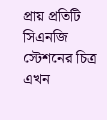প্রায় প্রতিটি সিএনজি স্টেশনের চিত্র এখন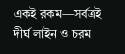একই রকম—সর্বত্রই দীর্ঘ লাইন ও চরম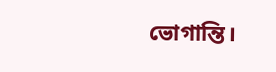ভোগান্তি।